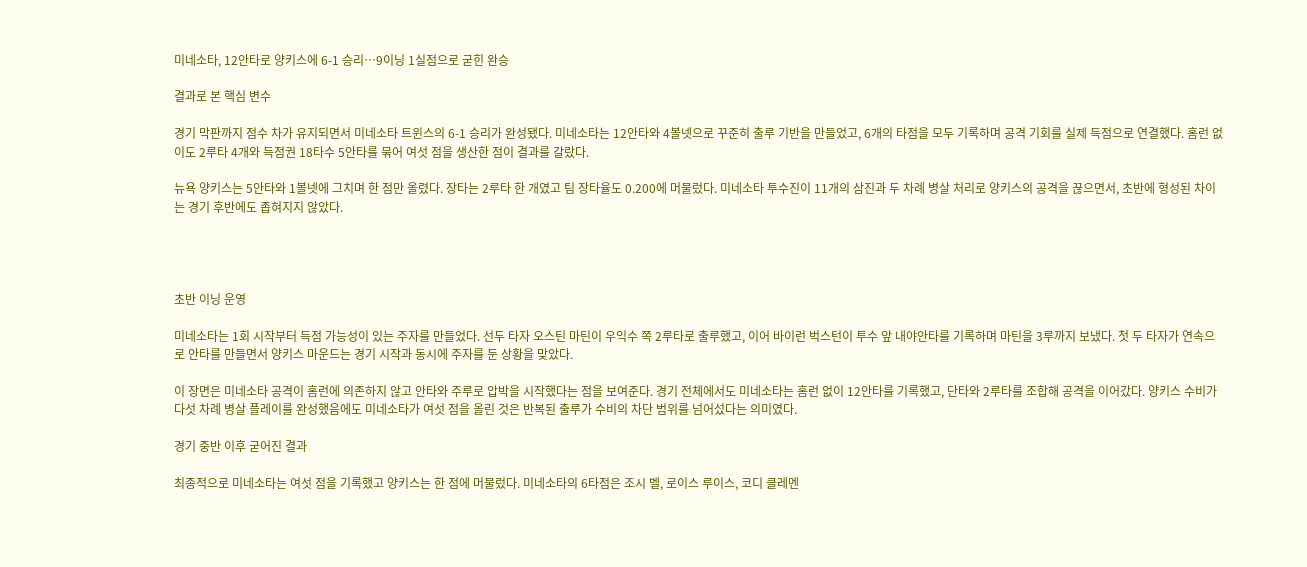미네소타, 12안타로 양키스에 6-1 승리…9이닝 1실점으로 굳힌 완승

결과로 본 핵심 변수

경기 막판까지 점수 차가 유지되면서 미네소타 트윈스의 6-1 승리가 완성됐다. 미네소타는 12안타와 4볼넷으로 꾸준히 출루 기반을 만들었고, 6개의 타점을 모두 기록하며 공격 기회를 실제 득점으로 연결했다. 홈런 없이도 2루타 4개와 득점권 18타수 5안타를 묶어 여섯 점을 생산한 점이 결과를 갈랐다.

뉴욕 양키스는 5안타와 1볼넷에 그치며 한 점만 올렸다. 장타는 2루타 한 개였고 팀 장타율도 0.200에 머물렀다. 미네소타 투수진이 11개의 삼진과 두 차례 병살 처리로 양키스의 공격을 끊으면서, 초반에 형성된 차이는 경기 후반에도 좁혀지지 않았다.




초반 이닝 운영

미네소타는 1회 시작부터 득점 가능성이 있는 주자를 만들었다. 선두 타자 오스틴 마틴이 우익수 쪽 2루타로 출루했고, 이어 바이런 벅스턴이 투수 앞 내야안타를 기록하며 마틴을 3루까지 보냈다. 첫 두 타자가 연속으로 안타를 만들면서 양키스 마운드는 경기 시작과 동시에 주자를 둔 상황을 맞았다.

이 장면은 미네소타 공격이 홈런에 의존하지 않고 안타와 주루로 압박을 시작했다는 점을 보여준다. 경기 전체에서도 미네소타는 홈런 없이 12안타를 기록했고, 단타와 2루타를 조합해 공격을 이어갔다. 양키스 수비가 다섯 차례 병살 플레이를 완성했음에도 미네소타가 여섯 점을 올린 것은 반복된 출루가 수비의 차단 범위를 넘어섰다는 의미였다.

경기 중반 이후 굳어진 결과

최종적으로 미네소타는 여섯 점을 기록했고 양키스는 한 점에 머물렀다. 미네소타의 6타점은 조시 벨, 로이스 루이스, 코디 클레멘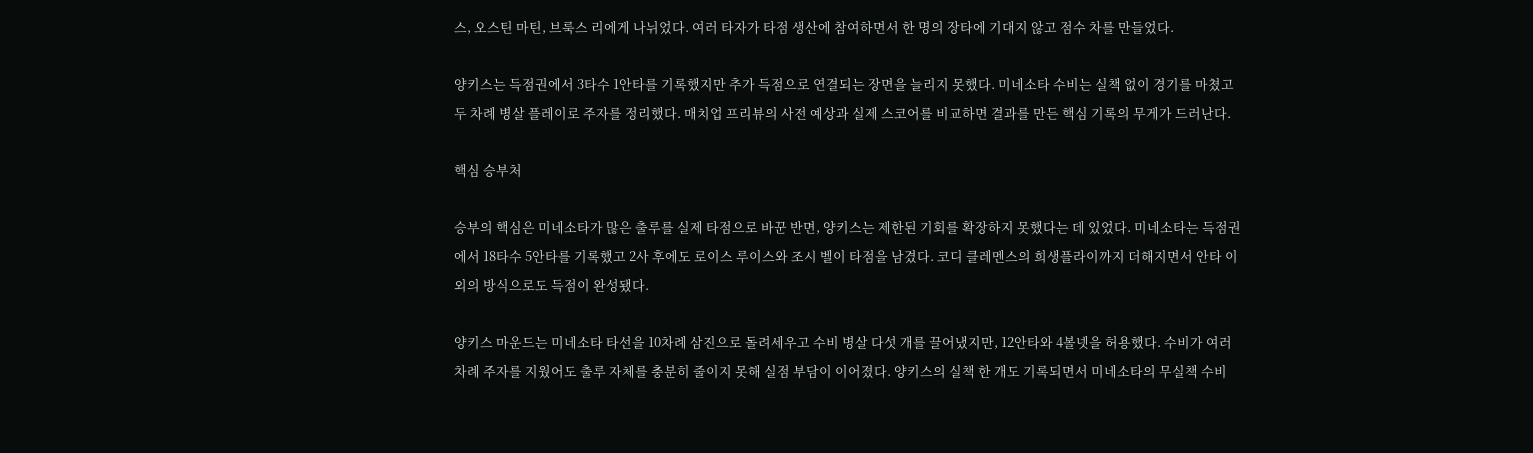스, 오스틴 마틴, 브룩스 리에게 나뉘었다. 여러 타자가 타점 생산에 참여하면서 한 명의 장타에 기대지 않고 점수 차를 만들었다.

양키스는 득점권에서 3타수 1안타를 기록했지만 추가 득점으로 연결되는 장면을 늘리지 못했다. 미네소타 수비는 실책 없이 경기를 마쳤고 두 차례 병살 플레이로 주자를 정리했다. 매치업 프리뷰의 사전 예상과 실제 스코어를 비교하면 결과를 만든 핵심 기록의 무게가 드러난다.

핵심 승부처

승부의 핵심은 미네소타가 많은 출루를 실제 타점으로 바꾼 반면, 양키스는 제한된 기회를 확장하지 못했다는 데 있었다. 미네소타는 득점권에서 18타수 5안타를 기록했고 2사 후에도 로이스 루이스와 조시 벨이 타점을 남겼다. 코디 클레멘스의 희생플라이까지 더해지면서 안타 이외의 방식으로도 득점이 완성됐다.

양키스 마운드는 미네소타 타선을 10차례 삼진으로 돌려세우고 수비 병살 다섯 개를 끌어냈지만, 12안타와 4볼넷을 허용했다. 수비가 여러 차례 주자를 지웠어도 출루 자체를 충분히 줄이지 못해 실점 부담이 이어졌다. 양키스의 실책 한 개도 기록되면서 미네소타의 무실책 수비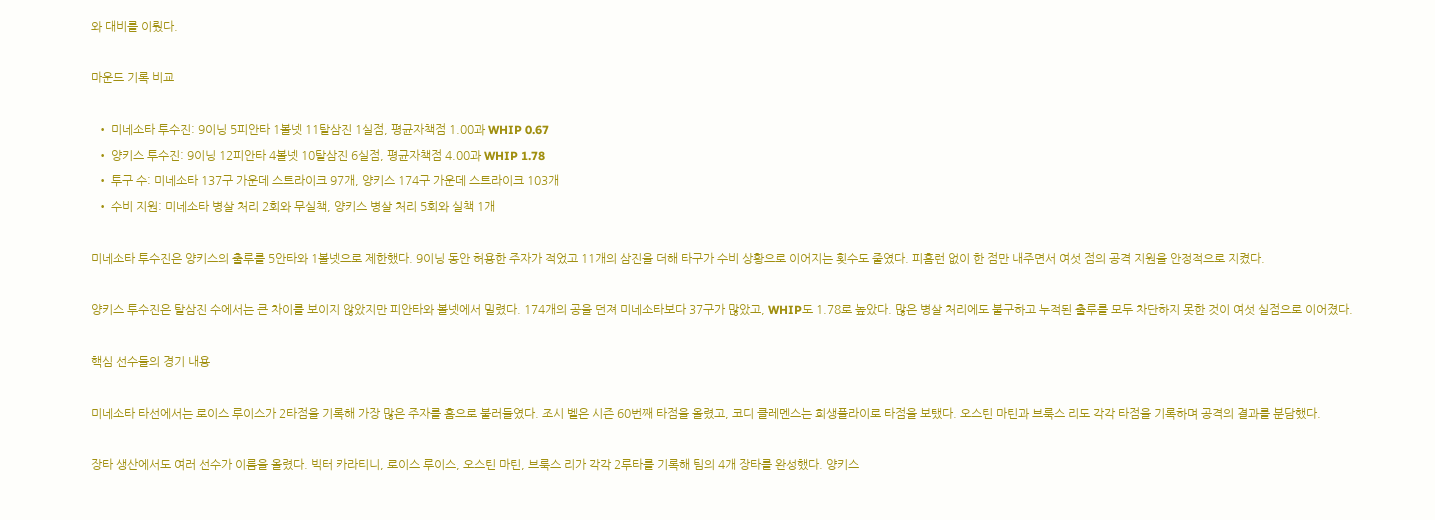와 대비를 이뤘다.

마운드 기록 비교

  • 미네소타 투수진: 9이닝 5피안타 1볼넷 11탈삼진 1실점, 평균자책점 1.00과 WHIP 0.67
  • 양키스 투수진: 9이닝 12피안타 4볼넷 10탈삼진 6실점, 평균자책점 4.00과 WHIP 1.78
  • 투구 수: 미네소타 137구 가운데 스트라이크 97개, 양키스 174구 가운데 스트라이크 103개
  • 수비 지원: 미네소타 병살 처리 2회와 무실책, 양키스 병살 처리 5회와 실책 1개

미네소타 투수진은 양키스의 출루를 5안타와 1볼넷으로 제한했다. 9이닝 동안 허용한 주자가 적었고 11개의 삼진을 더해 타구가 수비 상황으로 이어지는 횟수도 줄였다. 피홈런 없이 한 점만 내주면서 여섯 점의 공격 지원을 안정적으로 지켰다.

양키스 투수진은 탈삼진 수에서는 큰 차이를 보이지 않았지만 피안타와 볼넷에서 밀렸다. 174개의 공을 던져 미네소타보다 37구가 많았고, WHIP도 1.78로 높았다. 많은 병살 처리에도 불구하고 누적된 출루를 모두 차단하지 못한 것이 여섯 실점으로 이어졌다.

핵심 선수들의 경기 내용

미네소타 타선에서는 로이스 루이스가 2타점을 기록해 가장 많은 주자를 홈으로 불러들였다. 조시 벨은 시즌 60번째 타점을 올렸고, 코디 클레멘스는 희생플라이로 타점을 보탰다. 오스틴 마틴과 브룩스 리도 각각 타점을 기록하며 공격의 결과를 분담했다.

장타 생산에서도 여러 선수가 이름을 올렸다. 빅터 카라티니, 로이스 루이스, 오스틴 마틴, 브룩스 리가 각각 2루타를 기록해 팀의 4개 장타를 완성했다. 양키스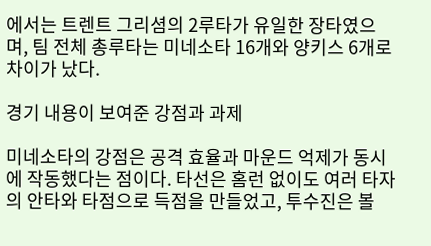에서는 트렌트 그리셤의 2루타가 유일한 장타였으며, 팀 전체 총루타는 미네소타 16개와 양키스 6개로 차이가 났다.

경기 내용이 보여준 강점과 과제

미네소타의 강점은 공격 효율과 마운드 억제가 동시에 작동했다는 점이다. 타선은 홈런 없이도 여러 타자의 안타와 타점으로 득점을 만들었고, 투수진은 볼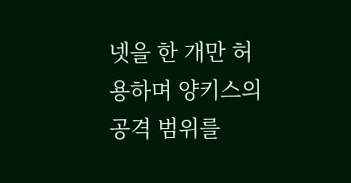넷을 한 개만 허용하며 양키스의 공격 범위를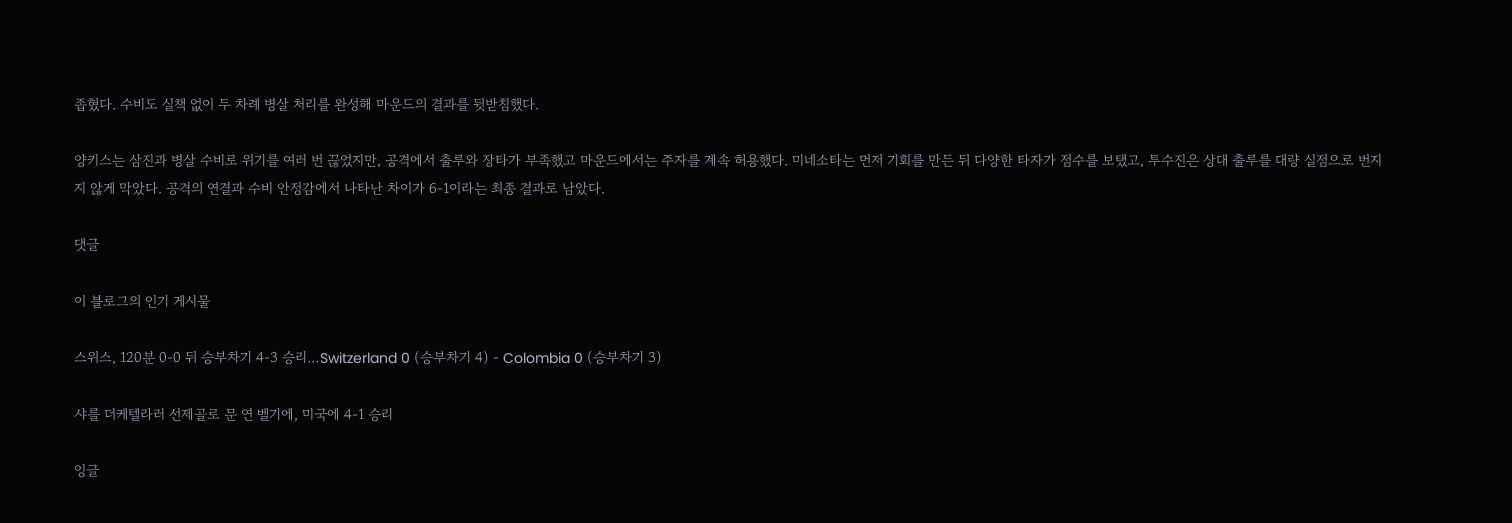좁혔다. 수비도 실책 없이 두 차례 병살 처리를 완성해 마운드의 결과를 뒷받침했다.

양키스는 삼진과 병살 수비로 위기를 여러 번 끊었지만, 공격에서 출루와 장타가 부족했고 마운드에서는 주자를 계속 허용했다. 미네소타는 먼저 기회를 만든 뒤 다양한 타자가 점수를 보탰고, 투수진은 상대 출루를 대량 실점으로 번지지 않게 막았다. 공격의 연결과 수비 안정감에서 나타난 차이가 6-1이라는 최종 결과로 남았다.

댓글

이 블로그의 인기 게시물

스위스, 120분 0-0 뒤 승부차기 4-3 승리…Switzerland 0 (승부차기 4) - Colombia 0 (승부차기 3)

샤를 더케텔라러 선제골로 문 연 벨기에, 미국에 4-1 승리

잉글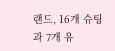랜드, 16개 슈팅과 7개 유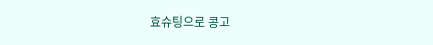효슈팅으로 콩고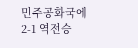민주공화국에 2-1 역전승